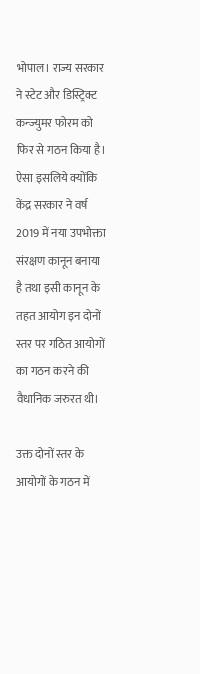भोपाल। राज्य सरकार ने स्टेट और डिस्ट्रिक्ट कन्ज्युमर फोरम को फिर से गठन किया है। ऐसा इसलिये क्योंकि केंद्र सरकार ने वर्ष 2019 में नया उपभोक्ता संरक्षण कानून बनाया है तथा इसी कानून के तहत आयोग इन दोनों स्तर पर गठित आयोगों का गठन करने की वैधानिक जरुरत थी।

उक्त दोनों स्तर के आयोगों के गठन में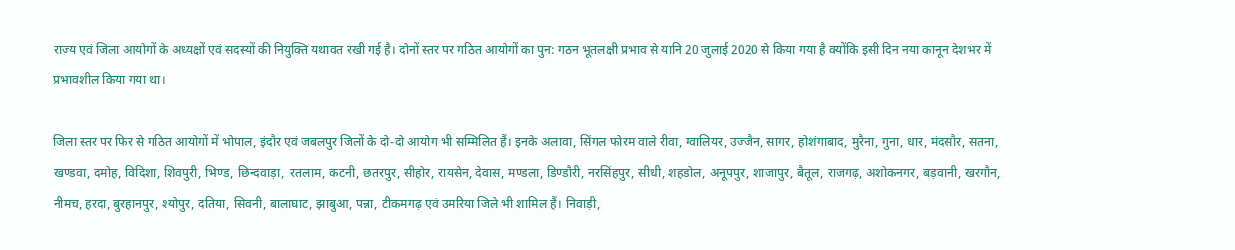राज्य एवं जिला आयोगों के अध्यक्षों एवं सदस्यों की नियुक्ति यथावत रखी गई है। दोनों स्तर पर गठित आयोगों का पुन: गठन भूतलक्षी प्रभाव से यानि 20 जुलाई 2020 से किया गया है क्योंकि इसी दिन नया कानून देशभर में प्रभावशील किया गया था।

जिला स्तर पर फिर से गठित आयोगों में भोपाल, इंदौर एवं जबलपुर जिलों के दो-दो आयोग भी सम्मिलित हैं। इनके अलावा, सिंगल फोरम वाले रीवा, ग्वालियर, उज्जैन, सागर, होशंगाबाद, मुरैना, गुना, धार, मंदसौर, सतना, खण्डवा, दमोह, विदिशा, शिवपुरी, भिण्ड, छिन्दवाड़ा,  रतलाम, कटनी, छतरपुर, सीहोर, रायसेन, देवास, मण्डला, डिण्डौरी, नरसिंहपुर, सीधी, शहडोल, अनूपपुर, शाजापुर, बैतूल, राजगढ़, अशोकनगर, बड़वानी, खरगौन, नीमच, हरदा, बुरहानपुर, श्योपुर, दतिया, सिवनी, बालाघाट, झाबुआ, पन्ना, टीकमगढ़ एवं उमरिया जिले भी शामिल हैं। निवाड़ी,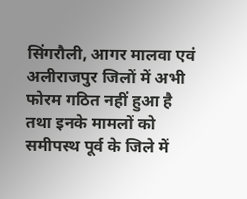सिंगरौली, आगर मालवा एवं अलीराजपुर जिलों में अभी फोरम गठित नहीं हुआ है तथा इनके मामलों को समीपस्थ पूर्व के जिले में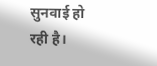सुनवाई हो रही है।